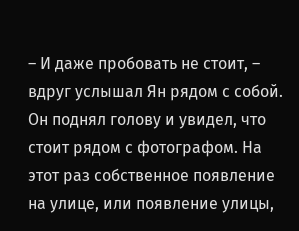– И даже пробовать не стоит, – вдруг услышал Ян рядом с собой. Он поднял голову и увидел, что стоит рядом с фотографом. На этот раз собственное появление на улице, или появление улицы,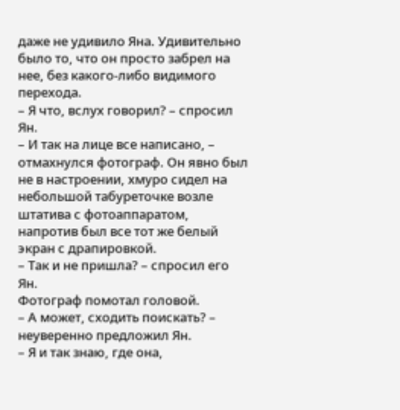даже не удивило Яна. Удивительно было то, что он просто забрел на нее, без какого-либо видимого перехода.
– Я что, вслух говорил? – спросил Ян.
– И так на лице все написано, – отмахнулся фотограф. Он явно был не в настроении, хмуро сидел на небольшой табуреточке возле штатива с фотоаппаратом, напротив был все тот же белый экран с драпировкой.
– Так и не пришла? – спросил его Ян.
Фотограф помотал головой.
– А может, сходить поискать? – неуверенно предложил Ян.
– Я и так знаю, где она,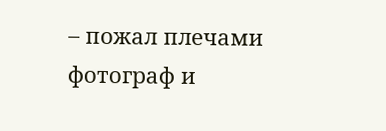– пожал плечами фотограф и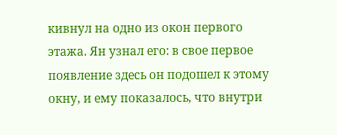кивнул на одно из окон первого этажа. Ян узнал его: в свое первое появление здесь он подошел к этому окну, и ему показалось, что внутри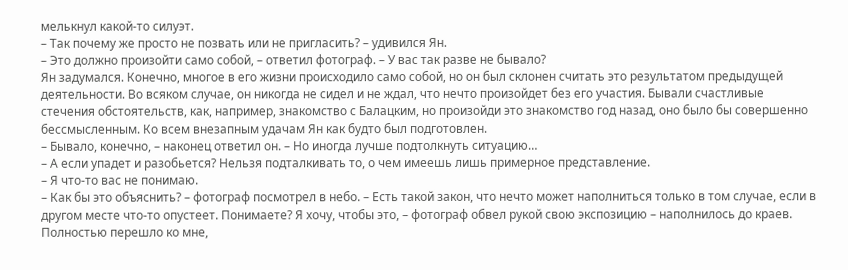мелькнул какой-то силуэт.
– Так почему же просто не позвать или не пригласить? – удивился Ян.
– Это должно произойти само собой, – ответил фотограф. – У вас так разве не бывало?
Ян задумался. Конечно, многое в его жизни происходило само собой, но он был склонен считать это результатом предыдущей деятельности. Во всяком случае, он никогда не сидел и не ждал, что нечто произойдет без его участия. Бывали счастливые стечения обстоятельств, как, например, знакомство с Балацким, но произойди это знакомство год назад, оно было бы совершенно бессмысленным. Ко всем внезапным удачам Ян как будто был подготовлен.
– Бывало, конечно, – наконец ответил он. – Но иногда лучше подтолкнуть ситуацию…
– А если упадет и разобьется? Нельзя подталкивать то, о чем имеешь лишь примерное представление.
– Я что-то вас не понимаю.
– Как бы это объяснить? – фотограф посмотрел в небо. – Есть такой закон, что нечто может наполниться только в том случае, если в другом месте что-то опустеет. Понимаете? Я хочу, чтобы это, – фотограф обвел рукой свою экспозицию – наполнилось до краев. Полностью перешло ко мне,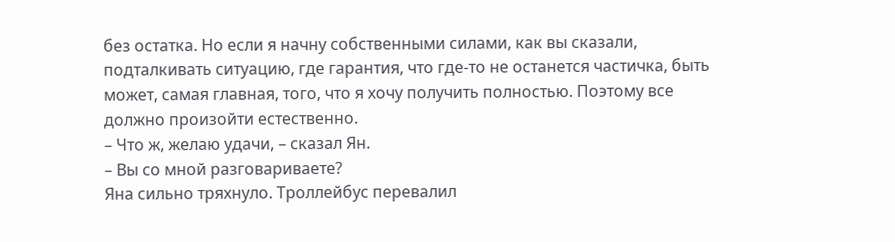без остатка. Но если я начну собственными силами, как вы сказали, подталкивать ситуацию, где гарантия, что где-то не останется частичка, быть может, самая главная, того, что я хочу получить полностью. Поэтому все должно произойти естественно.
– Что ж, желаю удачи, – сказал Ян.
– Вы со мной разговариваете?
Яна сильно тряхнуло. Троллейбус перевалил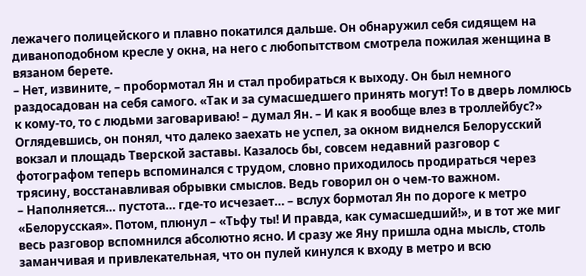лежачего полицейского и плавно покатился дальше. Он обнаружил себя сидящем на диваноподобном кресле у окна, на него с любопытством смотрела пожилая женщина в вязаном берете.
– Нет, извините, – пробормотал Ян и стал пробираться к выходу. Он был немного раздосадован на себя самого. «Так и за сумасшедшего принять могут! То в дверь ломлюсь к кому-то, то с людьми заговариваю! – думал Ян. – И как я вообще влез в троллейбус?» Оглядевшись, он понял, что далеко заехать не успел, за окном виднелся Белорусский вокзал и площадь Тверской заставы. Казалось бы, совсем недавний разговор с фотографом теперь вспоминался с трудом, словно приходилось продираться через трясину, восстанавливая обрывки смыслов. Ведь говорил он о чем-то важном.
– Наполняется… пустота… где-то исчезает… – вслух бормотал Ян по дороге к метро «Белорусская». Потом, плюнул – «Тьфу ты! И правда, как сумасшедший!», и в тот же миг весь разговор вспомнился абсолютно ясно. И сразу же Яну пришла одна мысль, столь заманчивая и привлекательная, что он пулей кинулся к входу в метро и всю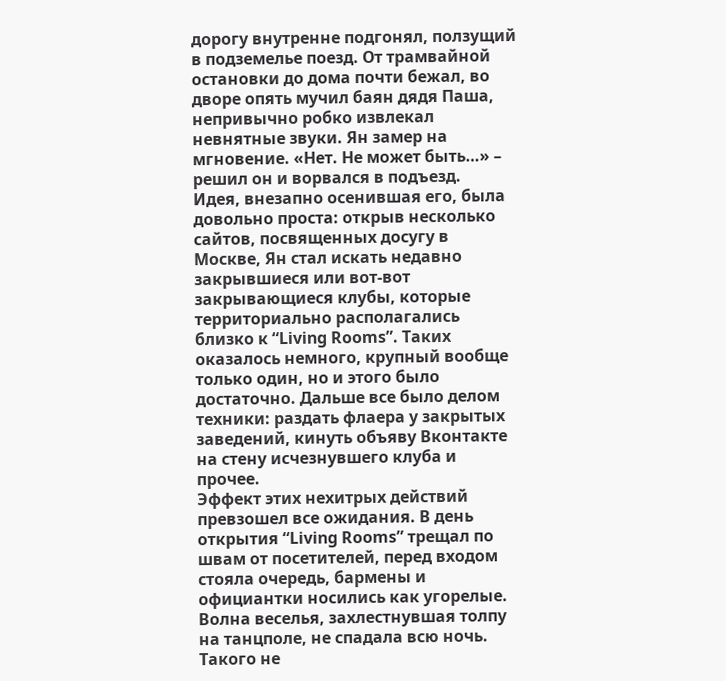дорогу внутренне подгонял, ползущий в подземелье поезд. От трамвайной остановки до дома почти бежал, во дворе опять мучил баян дядя Паша, непривычно робко извлекал невнятные звуки. Ян замер на мгновение. «Нет. Не может быть…» – решил он и ворвался в подъезд.
Идея, внезапно осенившая его, была довольно проста: открыв несколько сайтов, посвященных досугу в Москве, Ян стал искать недавно закрывшиеся или вот-вот закрывающиеся клубы, которые территориально располагались близко к “Living Rooms”. Таких оказалось немного, крупный вообще только один, но и этого было достаточно. Дальше все было делом техники: раздать флаера у закрытых заведений, кинуть объяву Вконтакте на стену исчезнувшего клуба и прочее.
Эффект этих нехитрых действий превзошел все ожидания. В день открытия “Living Rooms” трещал по швам от посетителей, перед входом стояла очередь, бармены и официантки носились как угорелые. Волна веселья, захлестнувшая толпу на танцполе, не спадала всю ночь. Такого не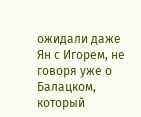ожидали даже Ян с Игорем, не говоря уже о Балацком, который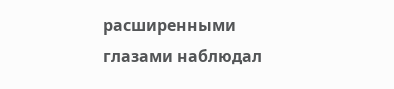расширенными глазами наблюдал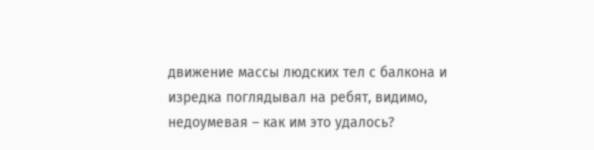движение массы людских тел с балкона и изредка поглядывал на ребят, видимо, недоумевая – как им это удалось?